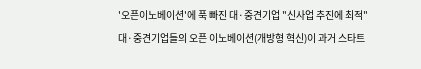'오픈이노베이션'에 푹 빠진 대·중견기업 "신사업 추진에 최적"
대·중견기업들의 오픈 이노베이션(개방형 혁신)이 과거 스타트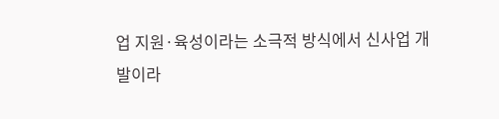업 지원·육성이라는 소극적 방식에서 신사업 개발이라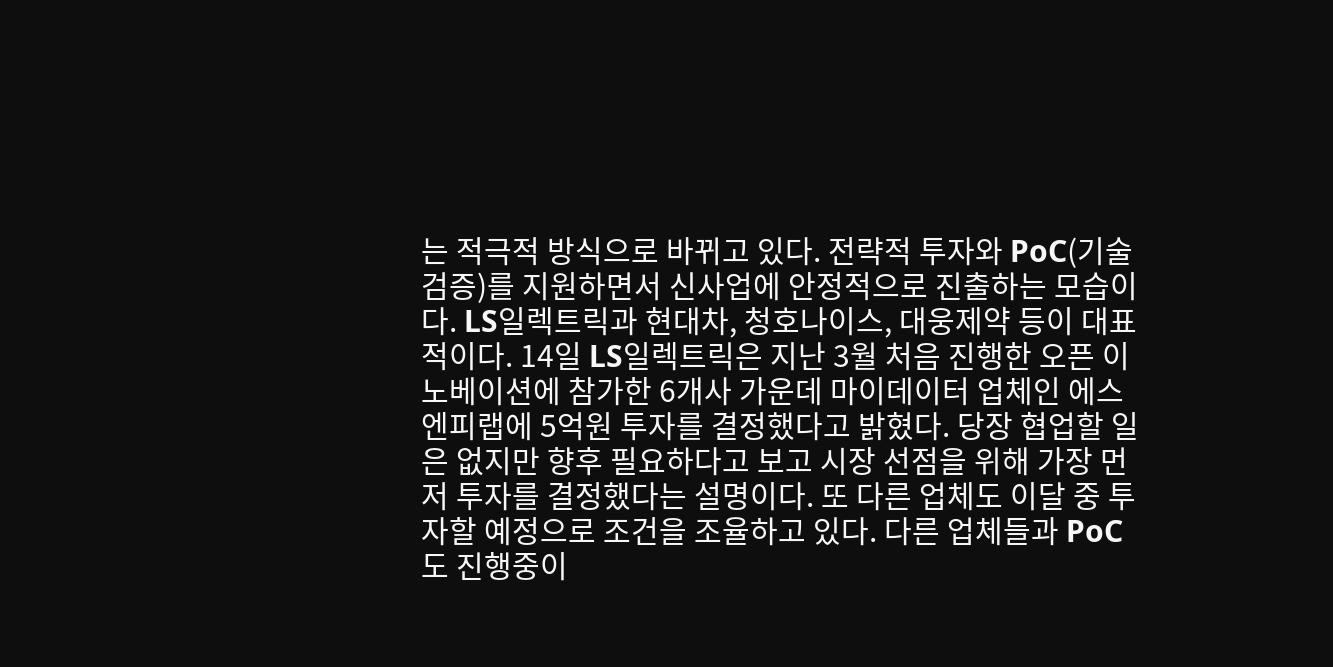는 적극적 방식으로 바뀌고 있다. 전략적 투자와 PoC(기술검증)를 지원하면서 신사업에 안정적으로 진출하는 모습이다. LS일렉트릭과 현대차, 청호나이스, 대웅제약 등이 대표적이다. 14일 LS일렉트릭은 지난 3월 처음 진행한 오픈 이노베이션에 참가한 6개사 가운데 마이데이터 업체인 에스엔피랩에 5억원 투자를 결정했다고 밝혔다. 당장 협업할 일은 없지만 향후 필요하다고 보고 시장 선점을 위해 가장 먼저 투자를 결정했다는 설명이다. 또 다른 업체도 이달 중 투자할 예정으로 조건을 조율하고 있다. 다른 업체들과 PoC도 진행중이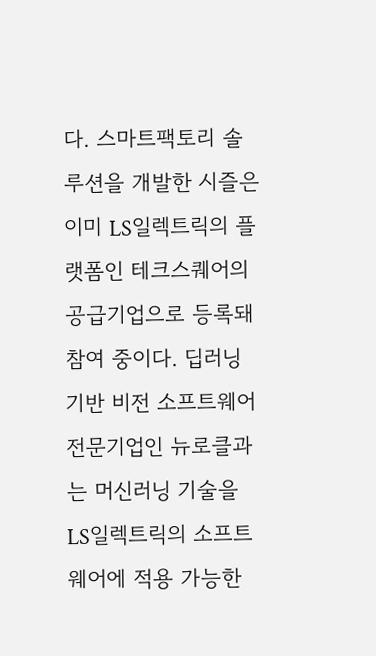다. 스마트팩토리 솔루션을 개발한 시즐은 이미 LS일렉트릭의 플랫폼인 테크스퀘어의 공급기업으로 등록돼 참여 중이다. 딥러닝 기반 비전 소프트웨어 전문기업인 뉴로클과는 머신러닝 기술을 LS일렉트릭의 소프트웨어에 적용 가능한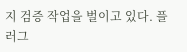지 검증 작업을 벌이고 있다. 플러그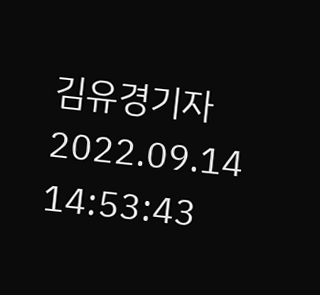김유경기자
2022.09.14 14:53:43